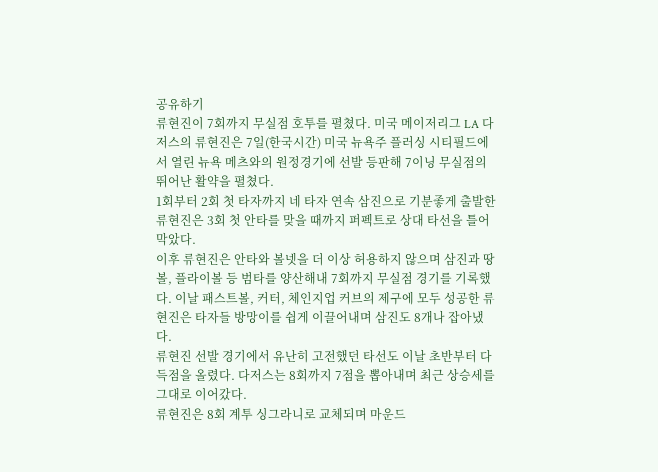공유하기
류현진이 7회까지 무실점 호투를 펼쳤다. 미국 메이저리그 LA 다저스의 류현진은 7일(한국시간) 미국 뉴욕주 플러싱 시티필드에서 열린 뉴욕 메츠와의 원정경기에 선발 등판해 7이닝 무실점의 뛰어난 활약을 펼쳤다.
1회부터 2회 첫 타자까지 네 타자 연속 삼진으로 기분좋게 출발한 류현진은 3회 첫 안타를 맞을 때까지 퍼펙트로 상대 타선을 틀어막았다.
이후 류현진은 안타와 볼넷을 더 이상 허용하지 않으며 삼진과 땅볼, 플라이볼 등 범타를 양산해내 7회까지 무실점 경기를 기록했다. 이날 패스트볼, 커터, 체인지업 커브의 제구에 모두 성공한 류현진은 타자들 방망이를 쉽게 이끌어내며 삼진도 8개나 잡아냈다.
류현진 선발 경기에서 유난히 고전했던 타선도 이날 초반부터 다득점을 올렸다. 다저스는 8회까지 7점을 뽑아내며 최근 상승세를 그대로 이어갔다.
류현진은 8회 계투 싱그라니로 교체되며 마운드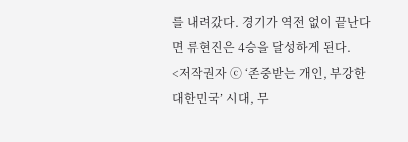를 내려갔다. 경기가 역전 없이 끝난다면 류현진은 4승을 달성하게 된다.
<저작권자 ⓒ ‘존중받는 개인, 부강한 대한민국’ 시대, 무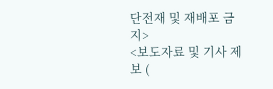단전재 및 재배포 금지>
<보도자료 및 기사 제보 (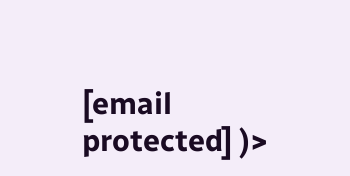[email protected] )>